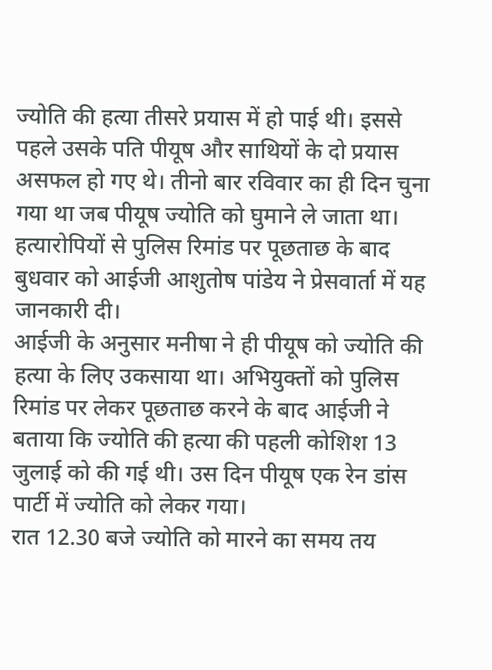ज्योति की हत्या तीसरे प्रयास में हो पाई थी। इससे पहले उसके पति पीयूष और साथियों के दो प्रयास असफल हो गए थे। तीनो बार रविवार का ही दिन चुना गया था जब पीयूष ज्योति को घुमाने ले जाता था। हत्यारोपियों से पुलिस रिमांड पर पूछताछ के बाद बुधवार को आईजी आशुतोष पांडेय ने प्रेसवार्ता में यह जानकारी दी।
आईजी के अनुसार मनीषा ने ही पीयूष को ज्योति की हत्या के लिए उकसाया था। अभियुक्तों को पुलिस रिमांड पर लेकर पूछताछ करने के बाद आईजी ने बताया कि ज्योति की हत्या की पहली कोशिश 13 जुलाई को की गई थी। उस दिन पीयूष एक रेन डांस पार्टी में ज्योति को लेकर गया।
रात 12.30 बजे ज्योति को मारने का समय तय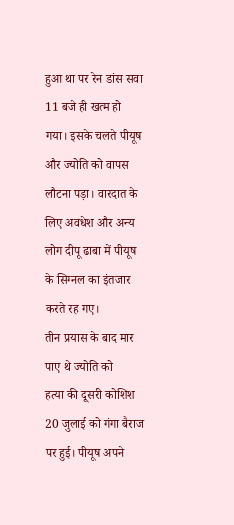हुआ था पर रेन डांस सवा 11 बजे ही खत्म हो गया। इसके चलते पीयूष और ज्योति को वापस लौटना पड़ा। वारदात के लिए अवधेश और अन्य लोग दीपू ढाबा में पीयूष के सिग्नल का इंतजार करते रह गए।
तीन प्रयास के बाद मार पाए थे ज्योति को
हत्या की दूसरी कोशिश 20 जुलाई को गंगा बैराज पर हुई। पीयूष अपने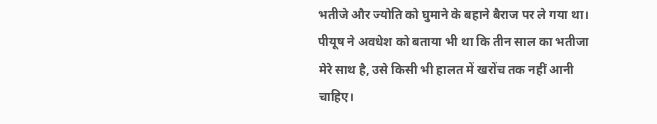भतीजे और ज्योति को घुमाने के बहाने बैराज पर ले गया था। पीयूष ने अवधेश को बताया भी था कि तीन साल का भतीजा मेरे साथ है, उसे किसी भी हालत में खरोंच तक नहीं आनी चाहिए।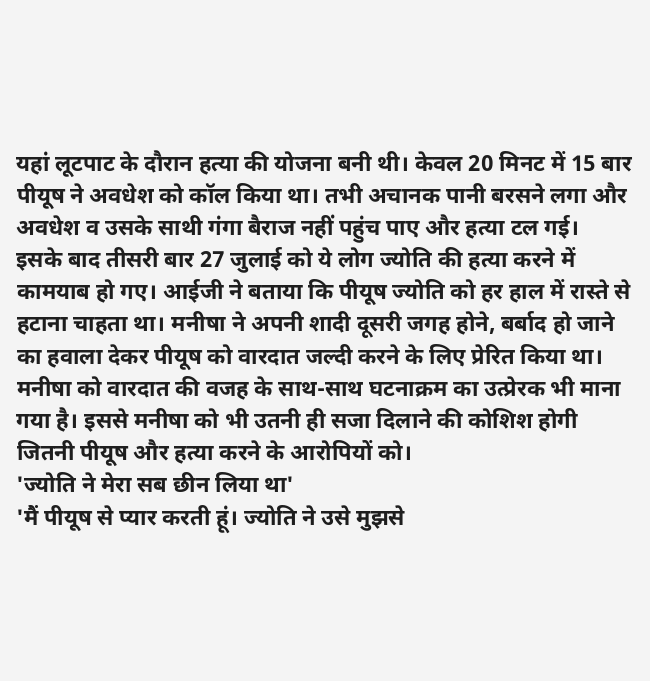यहां लूटपाट के दौरान हत्या की योजना बनी थी। केवल 20 मिनट में 15 बार पीयूष ने अवधेश को कॉल किया था। तभी अचानक पानी बरसने लगा और अवधेश व उसके साथी गंगा बैराज नहीं पहुंच पाए और हत्या टल गई।
इसके बाद तीसरी बार 27 जुलाई को ये लोग ज्योति की हत्या करने में कामयाब हो गए। आईजी ने बताया कि पीयूष ज्योति को हर हाल में रास्ते से हटाना चाहता था। मनीषा ने अपनी शादी दूसरी जगह होने, बर्बाद हो जाने का हवाला देकर पीयूष को वारदात जल्दी करने के लिए प्रेरित किया था।
मनीषा को वारदात की वजह के साथ-साथ घटनाक्रम का उत्प्रेरक भी माना गया है। इससे मनीषा को भी उतनी ही सजा दिलाने की कोशिश होगी जितनी पीयूष और हत्या करने के आरोपियों को।
'ज्योति ने मेरा सब छीन लिया था'
'मैं पीयूष से प्यार करती हूं। ज्योति ने उसे मुझसे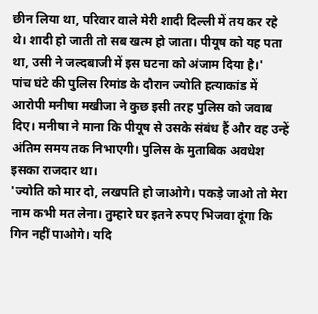छीन लिया था, परिवार वाले मेरी शादी दिल्ली में तय कर रहे थे। शादी हो जाती तो सब खत्म हो जाता। पीयूष को यह पता था, उसी ने जल्दबाजी में इस घटना को अंजाम दिया है।'
पांच घंटे की पुलिस रिमांड के दौरान ज्योति हत्याकांड में आरोपी मनीषा मखीजा ने कुछ इसी तरह पुलिस को जवाब दिए। मनीषा ने माना कि पीयूष से उसके संबंध हैं और वह उन्हें अंतिम समय तक निभाएगी। पुलिस के मुताबिक अवधेश इसका राजदार था।
'ज्योति को मार दो, लखपति हो जाओगे। पकड़े जाओ तो मेरा नाम कभी मत लेना। तुम्हारे घर इतने रुपए भिजवा दूंगा कि गिन नहीं पाओगे। यदि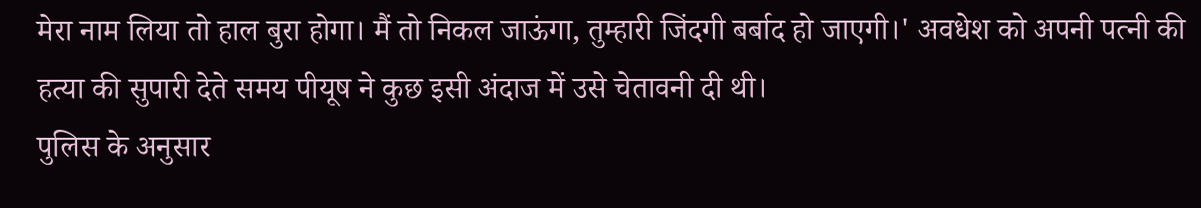मेरा नाम लिया तो हाल बुरा होगा। मैं तो निकल जाऊंगा, तुम्हारी जिंदगी बर्बाद हो जाएगी।' अवधेश को अपनी पत्नी की हत्या की सुपारी देते समय पीयूष ने कुछ इसी अंदाज में उसे चेतावनी दी थी।
पुलिस के अनुसार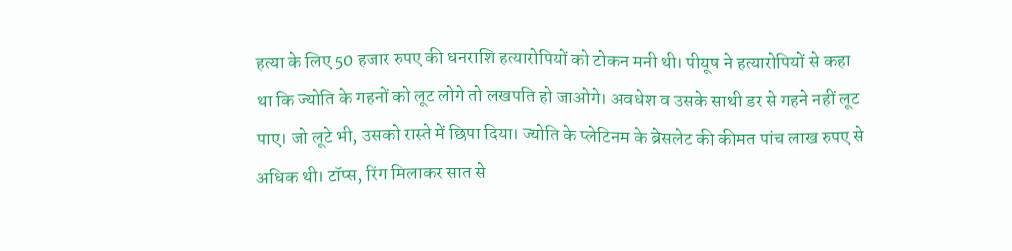हत्या के लिए 50 हजार रुपए की धनराशि हत्यारोपियों को टोकन मनी थी। पीयूष ने हत्यारोपियों से कहा था कि ज्योति के गहनों को लूट लोगे तो लखपति हो जाओगे। अवधेश व उसके साथी डर से गहने नहीं लूट पाए। जो लूटे भी, उसको रास्ते में छिपा दिया। ज्योति के प्लेटिनम के ब्रेसलेट की कीमत पांच लाख रुपए से अधिक थी। टॉप्स, रिंग मिलाकर सात से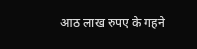आठ लाख रुपए के गहने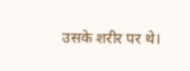उसके शरीर पर थे।